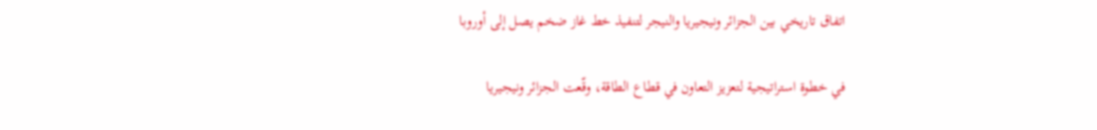اتفاق تاريخي بين الجزائر ونيجيريا والنيجر لتنفيذ خط غاز ضخم يصل إلى أوروبا

في خطوة استراتيجية لتعزيز التعاون في قطاع الطاقة، وقّعت الجزائر ونيجيريا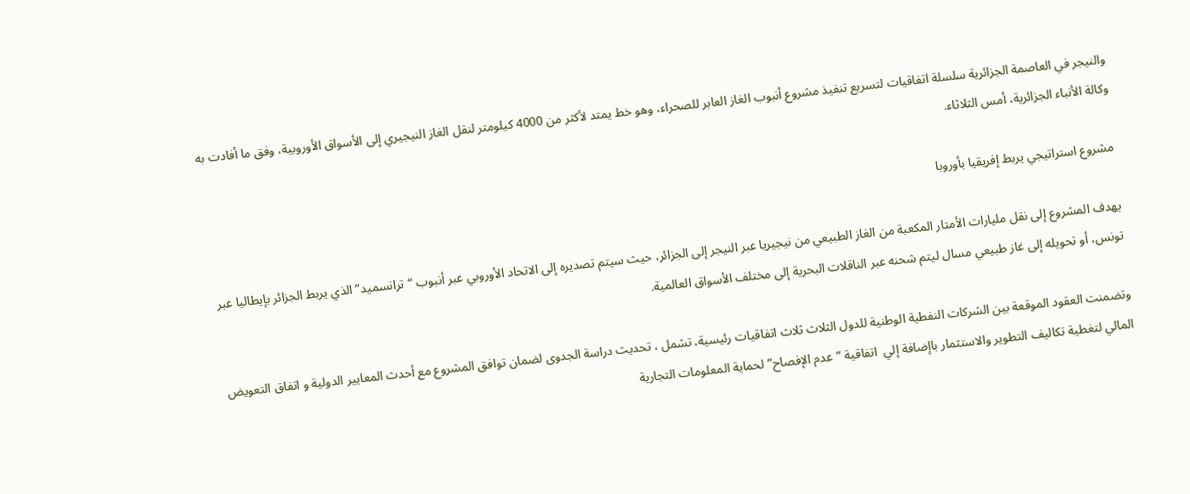والنيجر في العاصمة الجزائرية سلسلة اتفاقيات لتسريع تنفيذ مشروع أنبوب الغاز العابر للصحراء، وهو خط يمتد لأكثر من 4000 كيلومتر لنقل الغاز النيجيري إلى الأسواق الأوروبية، وفق ما أفادت به وكالة الأنباء الجزائرية، أمس الثلاثاء.

مشروع استراتيجي يربط إفريقيا بأوروبا

يهدف المشروع إلى نقل مليارات الأمتار المكعبة من الغاز الطبيعي من نيجيريا عبر النيجر إلى الجزائر، حيث سيتم تصديره إلى الاتحاد الأوروبي عبر أنبوب “ترانسميد” الذي يربط الجزائر بإيطاليا عبر تونس، أو تحويله إلى غاز طبيعي مسال ليتم شحنه عبر الناقلات البحرية إلى مختلف الأسواق العالمية.

وتضمنت العقود الموقعة بين الشركات النفطية الوطنية للدول الثلاث ثلاث اتفاقيات رئيسية، تشمل ، تحديث دراسة الجدوى لضمان توافق المشروع مع أحدث المعايير الدولية و اتفاق التعويض المالي لتغطية تكاليف التطوير والاستثمار باإضافة إلي  اتفاقية “عدم الإفصاح” لحماية المعلومات التجارية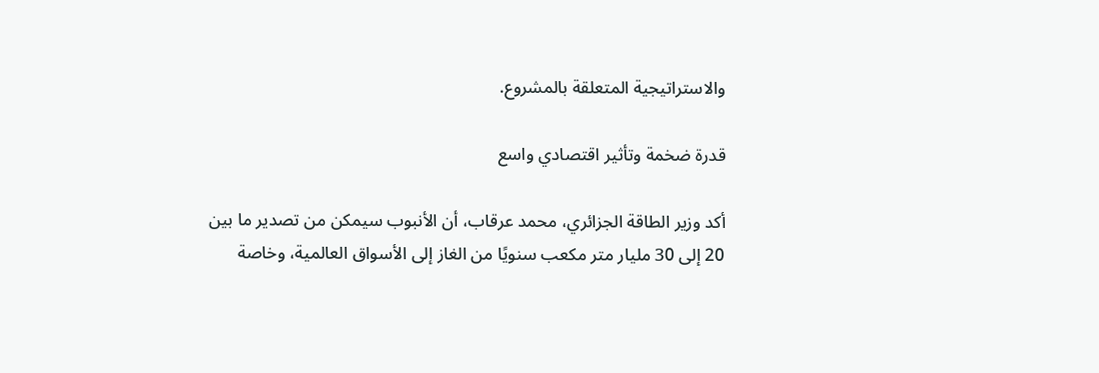والاستراتيجية المتعلقة بالمشروع.

قدرة ضخمة وتأثير اقتصادي واسع

أكد وزير الطاقة الجزائري، محمد عرقاب، أن الأنبوب سيمكن من تصدير ما بين 20 إلى 30 مليار متر مكعب سنويًا من الغاز إلى الأسواق العالمية، وخاصة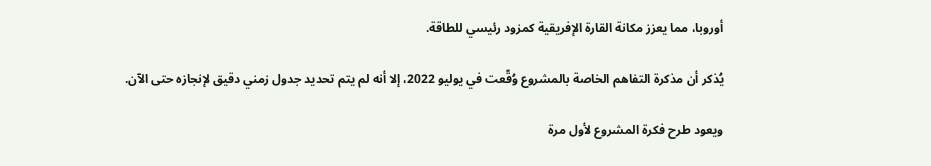أوروبا، مما يعزز مكانة القارة الإفريقية كمزود رئيسي للطاقة.

يُذكر أن مذكرة التفاهم الخاصة بالمشروع وُقّعت في يوليو 2022، إلا أنه لم يتم تحديد جدول زمني دقيق لإنجازه حتى الآن.

ويعود طرح فكرة المشروع لأول مرة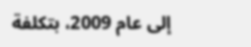إلى عام 2009، بتكلفة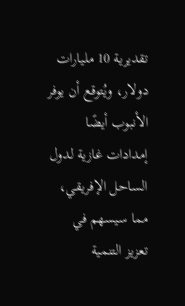تقديرية 10 مليارات دولار، ويُتوقع أن يوفر الأنبوب أيضًا إمدادات غازية لدول الساحل الإفريقي، مما سيسهم في تعزيز التنمية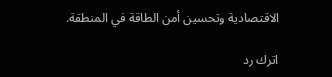الاقتصادية وتحسين أمن الطاقة في المنطقة.

اترك رد